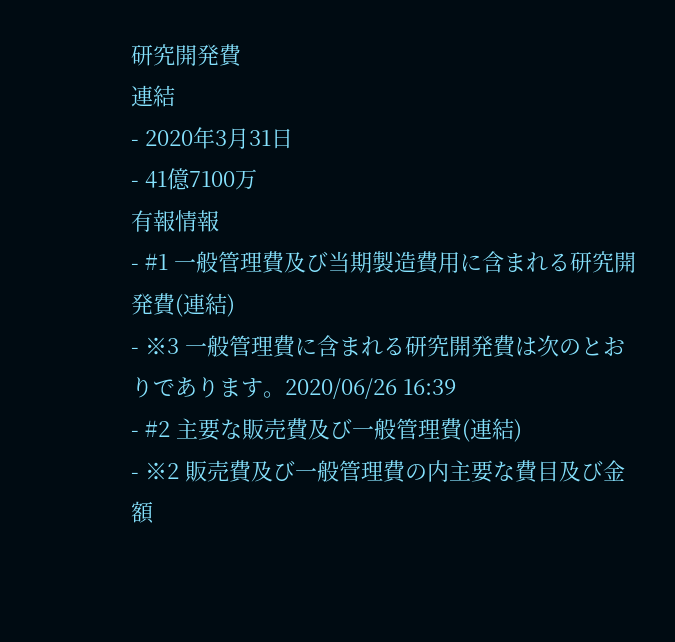研究開発費
連結
- 2020年3月31日
- 41億7100万
有報情報
- #1 一般管理費及び当期製造費用に含まれる研究開発費(連結)
- ※3 一般管理費に含まれる研究開発費は次のとおりであります。2020/06/26 16:39
- #2 主要な販売費及び一般管理費(連結)
- ※2 販売費及び一般管理費の内主要な費目及び金額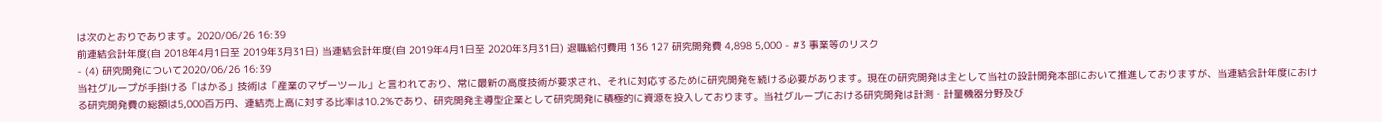は次のとおりであります。2020/06/26 16:39
前連結会計年度(自 2018年4月1日至 2019年3月31日) 当連結会計年度(自 2019年4月1日至 2020年3月31日) 退職給付費用 136 127 研究開発費 4,898 5,000 - #3 事業等のリスク
- (4) 研究開発について2020/06/26 16:39
当社グループが手掛ける「はかる」技術は「産業のマザーツール」と言われており、常に最新の高度技術が要求され、それに対応するために研究開発を続ける必要があります。現在の研究開発は主として当社の設計開発本部において推進しておりますが、当連結会計年度における研究開発費の総額は5,000百万円、連結売上高に対する比率は10.2%であり、研究開発主導型企業として研究開発に積極的に資源を投入しております。当社グループにおける研究開発は計測・計量機器分野及び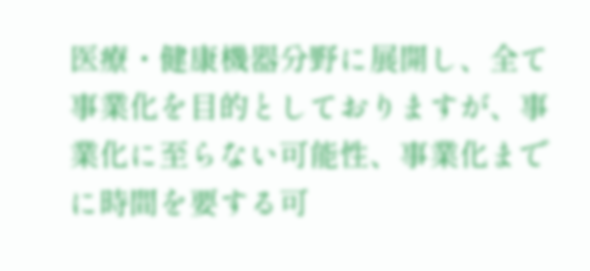医療・健康機器分野に展開し、全て事業化を目的としておりますが、事業化に至らない可能性、事業化までに時間を要する可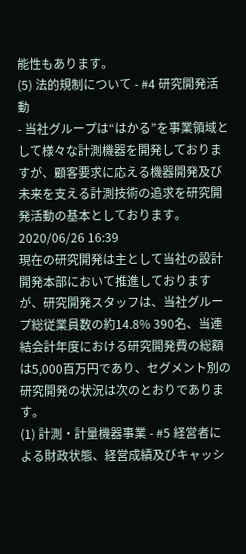能性もあります。
(5) 法的規制について - #4 研究開発活動
- 当社グループは“はかる”を事業領域として様々な計測機器を開発しておりますが、顧客要求に応える機器開発及び未来を支える計測技術の追求を研究開発活動の基本としております。2020/06/26 16:39
現在の研究開発は主として当社の設計開発本部において推進しておりますが、研究開発スタッフは、当社グループ総従業員数の約14.8% 390名、当連結会計年度における研究開発費の総額は5,000百万円であり、セグメント別の研究開発の状況は次のとおりであります。
(1) 計測・計量機器事業 - #5 経営者による財政状態、経営成績及びキャッシ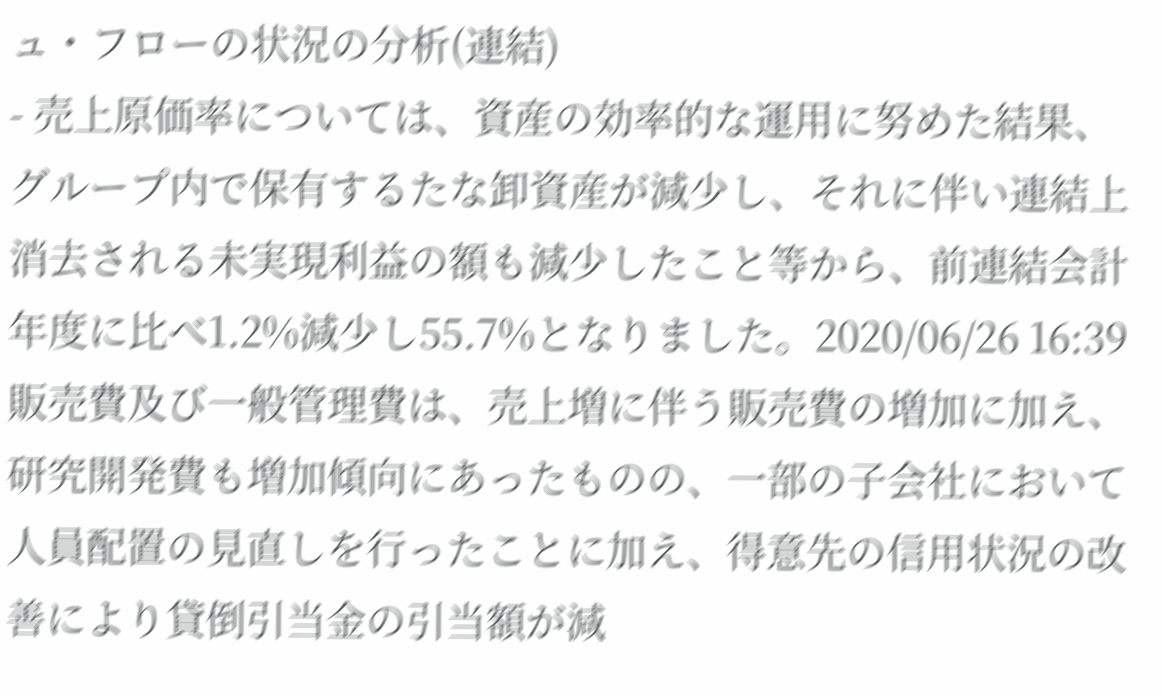ュ・フローの状況の分析(連結)
- 売上原価率については、資産の効率的な運用に努めた結果、グループ内で保有するたな卸資産が減少し、それに伴い連結上消去される未実現利益の額も減少したこと等から、前連結会計年度に比べ1.2%減少し55.7%となりました。2020/06/26 16:39
販売費及び一般管理費は、売上増に伴う販売費の増加に加え、研究開発費も増加傾向にあったものの、一部の子会社において人員配置の見直しを行ったことに加え、得意先の信用状況の改善により貸倒引当金の引当額が減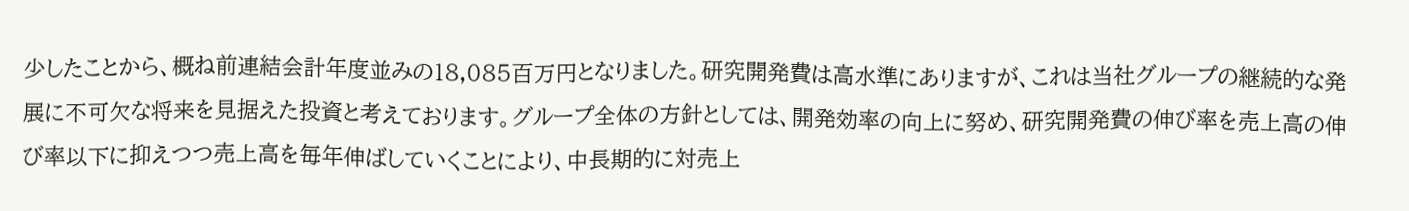少したことから、概ね前連結会計年度並みの18,085百万円となりました。研究開発費は高水準にありますが、これは当社グループの継続的な発展に不可欠な将来を見据えた投資と考えております。グループ全体の方針としては、開発効率の向上に努め、研究開発費の伸び率を売上高の伸び率以下に抑えつつ売上高を毎年伸ばしていくことにより、中長期的に対売上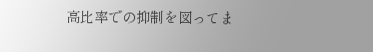高比率での抑制を図ってま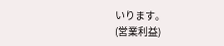いります。
(営業利益)